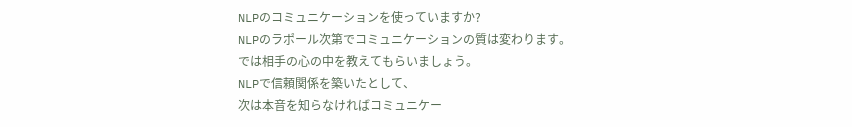NLPのコミュニケーションを使っていますか?
NLPのラポール次第でコミュニケーションの質は変わります。
では相手の心の中を教えてもらいましょう。
NLPで信頼関係を築いたとして、
次は本音を知らなければコミュニケー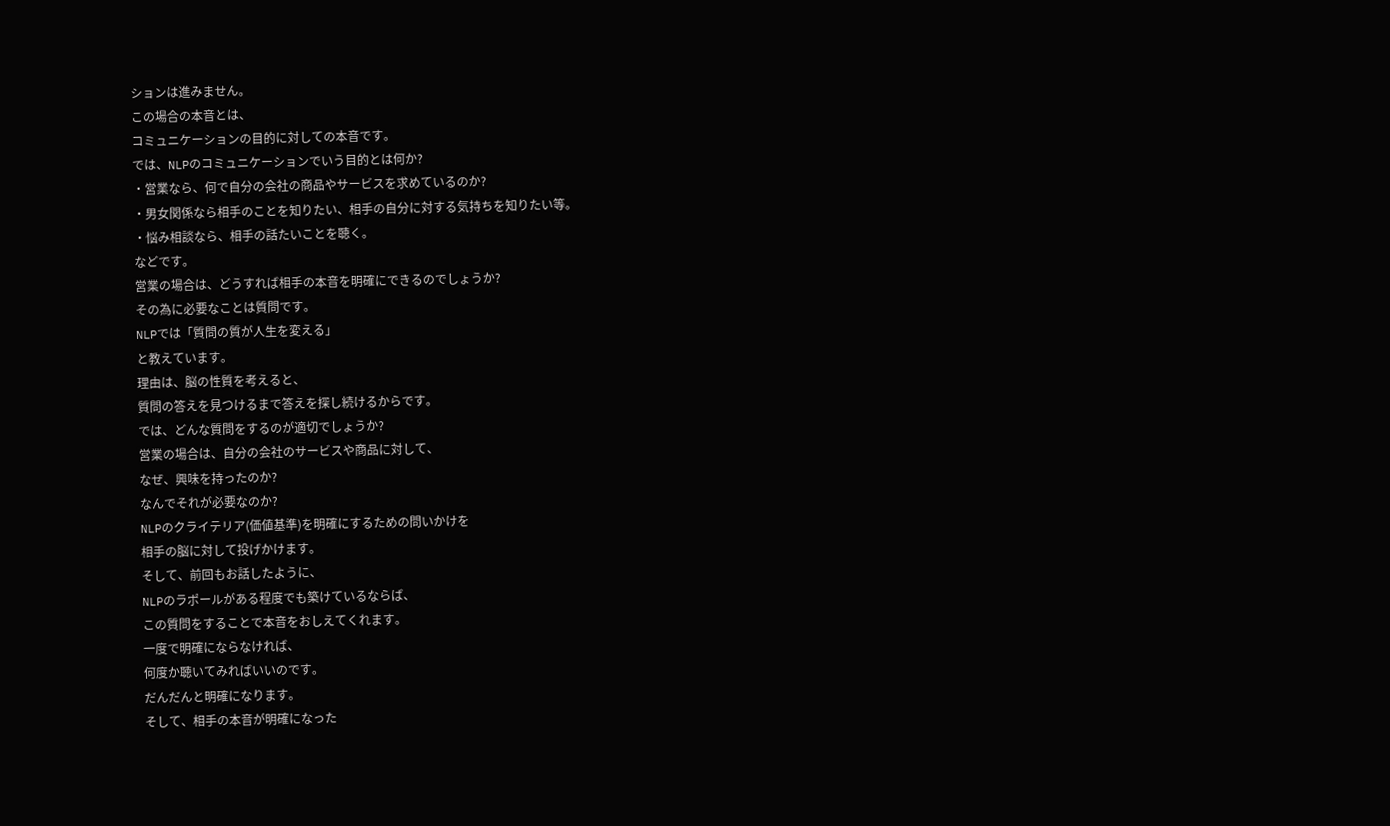ションは進みません。
この場合の本音とは、
コミュニケーションの目的に対しての本音です。
では、NLPのコミュニケーションでいう目的とは何か?
・営業なら、何で自分の会社の商品やサービスを求めているのか?
・男女関係なら相手のことを知りたい、相手の自分に対する気持ちを知りたい等。
・悩み相談なら、相手の話たいことを聴く。
などです。
営業の場合は、どうすれば相手の本音を明確にできるのでしょうか?
その為に必要なことは質問です。
NLPでは「質問の質が人生を変える」
と教えています。
理由は、脳の性質を考えると、
質問の答えを見つけるまで答えを探し続けるからです。
では、どんな質問をするのが適切でしょうか?
営業の場合は、自分の会社のサービスや商品に対して、
なぜ、興味を持ったのか?
なんでそれが必要なのか?
NLPのクライテリア(価値基準)を明確にするための問いかけを
相手の脳に対して投げかけます。
そして、前回もお話したように、
NLPのラポールがある程度でも築けているならば、
この質問をすることで本音をおしえてくれます。
一度で明確にならなければ、
何度か聴いてみればいいのです。
だんだんと明確になります。
そして、相手の本音が明確になった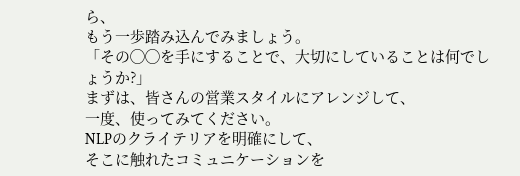ら、
もう一歩踏み込んでみましょう。
「その◯◯を手にすることで、大切にしていることは何でしょうか?」
まずは、皆さんの営業スタイルにアレンジして、
一度、使ってみてください。
NLPのクライテリアを明確にして、
そこに触れたコミュニケーションを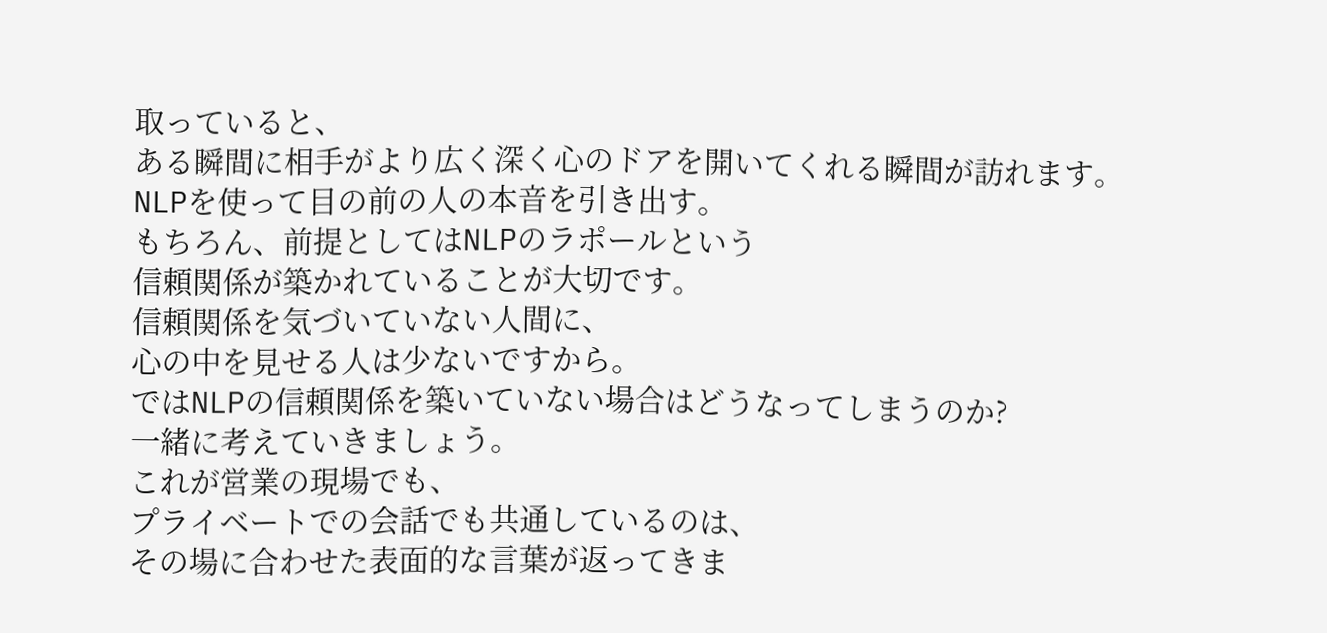取っていると、
ある瞬間に相手がより広く深く心のドアを開いてくれる瞬間が訪れます。
NLPを使って目の前の人の本音を引き出す。
もちろん、前提としてはNLPのラポールという
信頼関係が築かれていることが大切です。
信頼関係を気づいていない人間に、
心の中を見せる人は少ないですから。
ではNLPの信頼関係を築いていない場合はどうなってしまうのか?
一緒に考えていきましょう。
これが営業の現場でも、
プライベートでの会話でも共通しているのは、
その場に合わせた表面的な言葉が返ってきま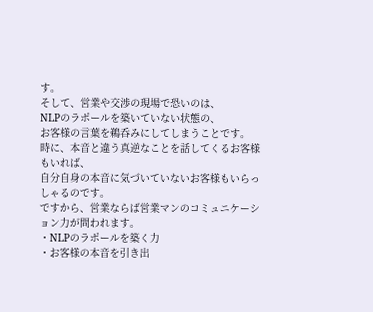す。
そして、営業や交渉の現場で恐いのは、
NLPのラポールを築いていない状態の、
お客様の言葉を鵜呑みにしてしまうことです。
時に、本音と違う真逆なことを話してくるお客様もいれば、
自分自身の本音に気づいていないお客様もいらっしゃるのです。
ですから、営業ならば営業マンのコミュニケーション力が問われます。
・NLPのラポールを築く力
・お客様の本音を引き出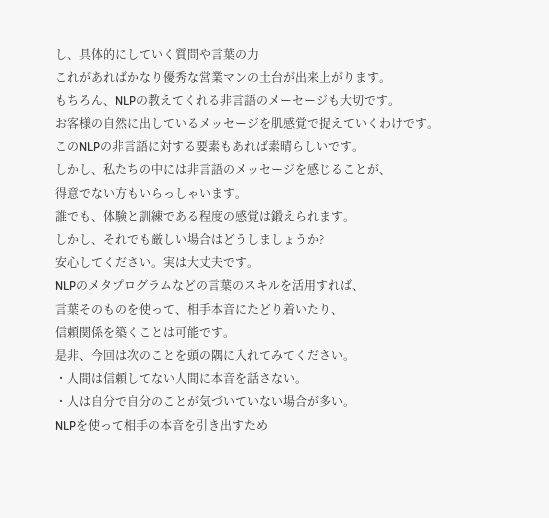し、具体的にしていく質問や言葉の力
これがあればかなり優秀な営業マンの土台が出来上がります。
もちろん、NLPの教えてくれる非言語のメーセージも大切です。
お客様の自然に出しているメッセージを肌感覚で捉えていくわけです。
このNLPの非言語に対する要素もあれば素晴らしいです。
しかし、私たちの中には非言語のメッセージを感じることが、
得意でない方もいらっしゃいます。
誰でも、体験と訓練である程度の感覚は鍛えられます。
しかし、それでも厳しい場合はどうしましょうか?
安心してください。実は大丈夫です。
NLPのメタプログラムなどの言葉のスキルを活用すれば、
言葉そのものを使って、相手本音にたどり着いたり、
信頼関係を築くことは可能です。
是非、今回は次のことを頭の隅に入れてみてください。
・人間は信頼してない人間に本音を話さない。
・人は自分で自分のことが気づいていない場合が多い。
NLPを使って相手の本音を引き出すため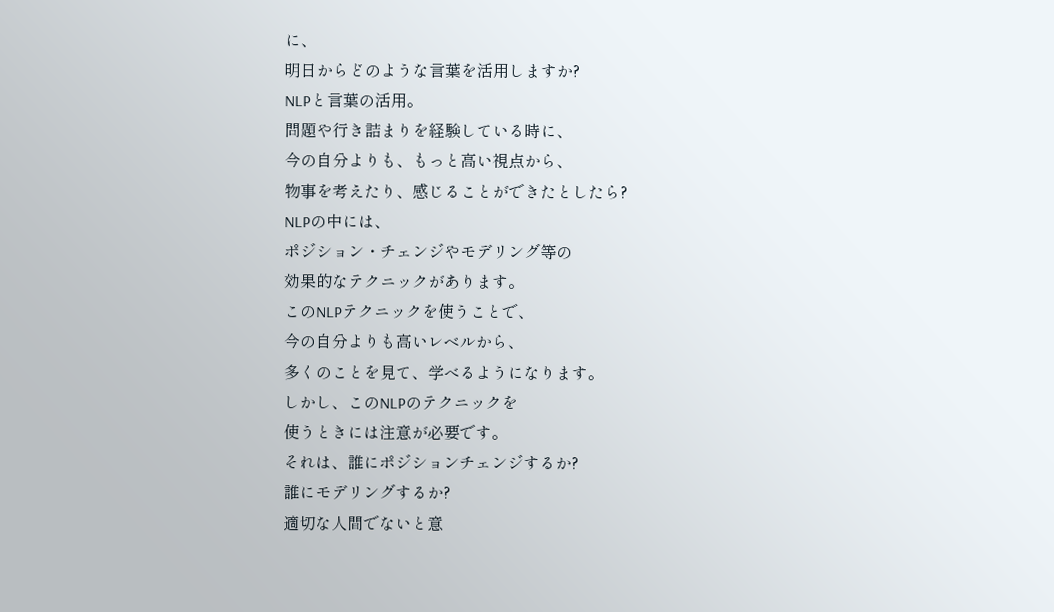に、
明日からどのような言葉を活用しますか?
NLPと言葉の活用。
問題や行き詰まりを経験している時に、
今の自分よりも、もっと高い視点から、
物事を考えたり、感じることができたとしたら?
NLPの中には、
ポジション・チェンジやモデリング等の
効果的なテクニックがあります。
このNLPテクニックを使うことで、
今の自分よりも高いレベルから、
多くのことを見て、学べるようになります。
しかし、このNLPのテクニックを
使うときには注意が必要です。
それは、誰にポジションチェンジするか?
誰にモデリングするか?
適切な人間でないと意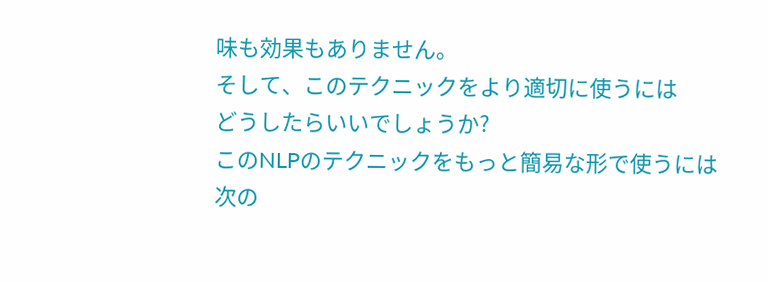味も効果もありません。
そして、このテクニックをより適切に使うには
どうしたらいいでしょうか?
このNLPのテクニックをもっと簡易な形で使うには
次の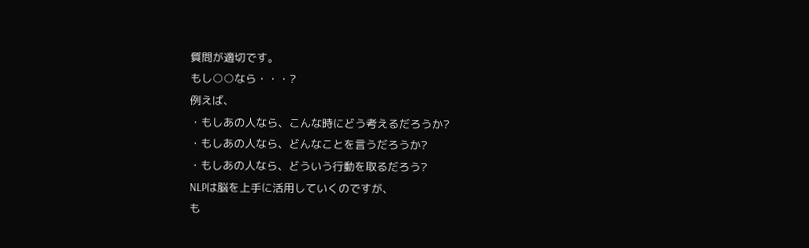質問が適切です。
もし○○なら・・・?
例えば、
・もしあの人なら、こんな時にどう考えるだろうか?
・もしあの人なら、どんなことを言うだろうか?
・もしあの人なら、どういう行動を取るだろう?
NLPは脳を上手に活用していくのですが、
も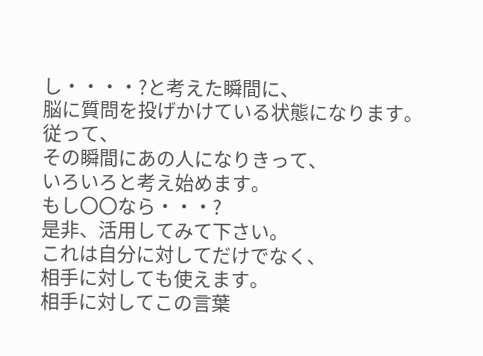し・・・・?と考えた瞬間に、
脳に質問を投げかけている状態になります。
従って、
その瞬間にあの人になりきって、
いろいろと考え始めます。
もし〇〇なら・・・?
是非、活用してみて下さい。
これは自分に対してだけでなく、
相手に対しても使えます。
相手に対してこの言葉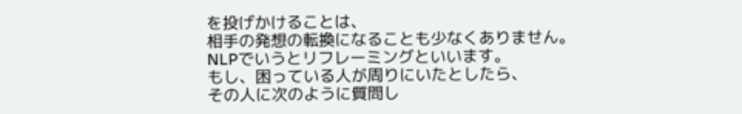を投げかけることは、
相手の発想の転換になることも少なくありません。
NLPでいうとリフレーミングといいます。
もし、困っている人が周りにいたとしたら、
その人に次のように質問し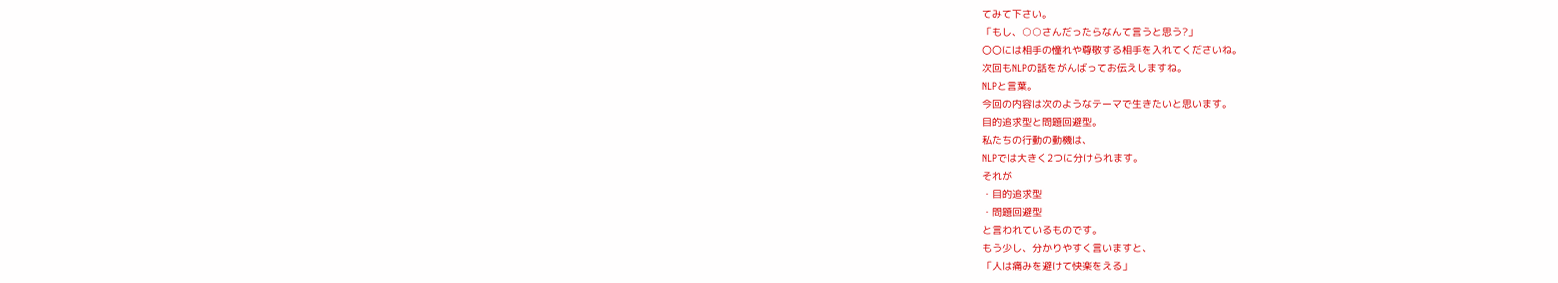てみて下さい。
「もし、○○さんだったらなんて言うと思う?」
〇〇には相手の憧れや尊敬する相手を入れてくださいね。
次回もNLPの話をがんばってお伝えしますね。
NLPと言葉。
今回の内容は次のようなテーマで生きたいと思います。
目的追求型と問題回避型。
私たちの行動の動機は、
NLPでは大きく2つに分けられます。
それが
・目的追求型
・問題回避型
と言われているものです。
もう少し、分かりやすく言いますと、
「人は痛みを避けて快楽をえる」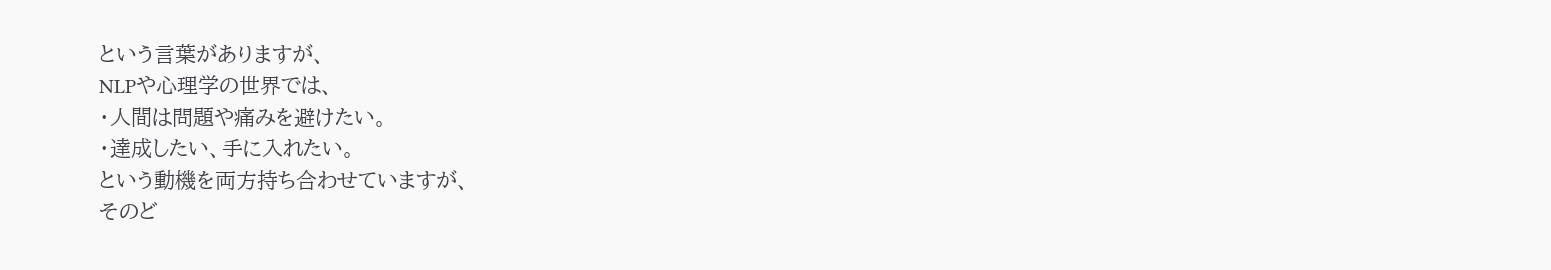という言葉がありますが、
NLPや心理学の世界では、
・人間は問題や痛みを避けたい。
・達成したい、手に入れたい。
という動機を両方持ち合わせていますが、
そのど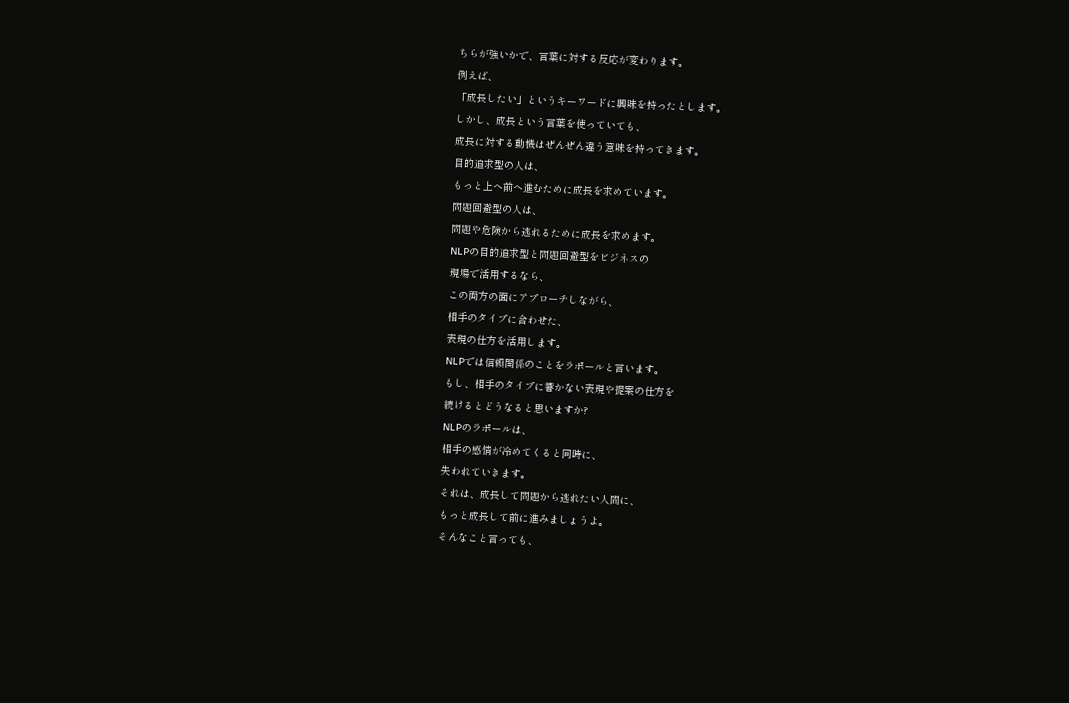ちらが強いかで、言葉に対する反応が変わります。
例えば、
「成長したい」というキーワードに興味を持ったとします。
しかし、成長という言葉を使っていても、
成長に対する動機はぜんぜん違う意味を持ってきます。
目的追求型の人は、
もっと上へ前へ進むために成長を求めています。
問題回避型の人は、
問題や危険から逃れるために成長を求めます。
NLPの目的追求型と問題回避型をビジネスの
現場で活用するなら、
この両方の面にアプローチしながら、
相手のタイプに合わせた、
表現の仕方を活用します。
NLPでは信頼関係のことをラポールと言います。
もし、相手のタイプに響かない表現や提案の仕方を
続けるとどうなると思いますか?
NLPのラポールは、
相手の感情が冷めてくると同時に、
失われていきます。
それは、成長して問題から逃れたい人間に、
もっと成長して前に進みましょうよ。
そんなこと言っても、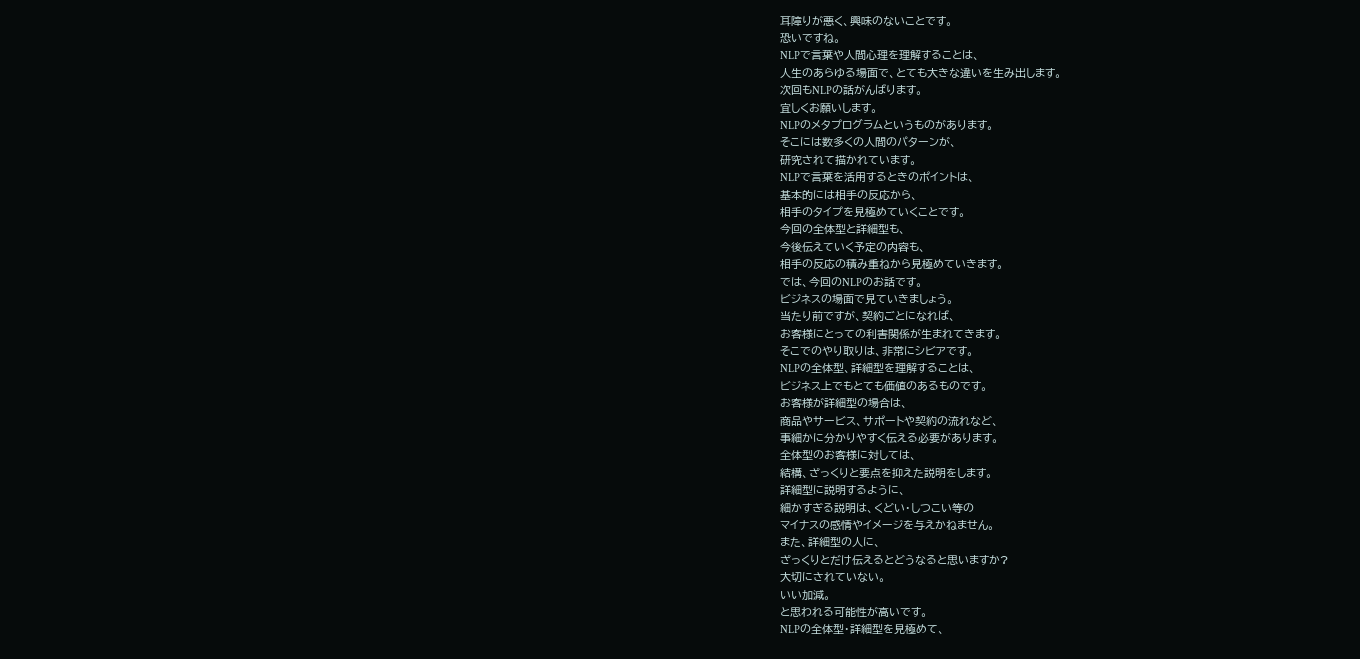耳障りが悪く、興味のないことです。
恐いですね。
NLPで言葉や人間心理を理解することは、
人生のあらゆる場面で、とても大きな違いを生み出します。
次回もNLPの話がんばります。
宜しくお願いします。
NLPのメタプログラムというものがあります。
そこには数多くの人間のパターンが、
研究されて描かれています。
NLPで言葉を活用するときのポイントは、
基本的には相手の反応から、
相手のタイプを見極めていくことです。
今回の全体型と詳細型も、
今後伝えていく予定の内容も、
相手の反応の積み重ねから見極めていきます。
では、今回のNLPのお話です。
ビジネスの場面で見ていきましょう。
当たり前ですが、契約ごとになれば、
お客様にとっての利害関係が生まれてきます。
そこでのやり取りは、非常にシビアです。
NLPの全体型、詳細型を理解することは、
ビジネス上でもとても価値のあるものです。
お客様が詳細型の場合は、
商品やサービス、サポートや契約の流れなど、
事細かに分かりやすく伝える必要があります。
全体型のお客様に対しては、
結構、ざっくりと要点を抑えた説明をします。
詳細型に説明するように、
細かすぎる説明は、くどい・しつこい等の
マイナスの感情やイメージを与えかねません。
また、詳細型の人に、
ざっくりとだけ伝えるとどうなると思いますか?
大切にされていない。
いい加減。
と思われる可能性が高いです。
NLPの全体型・詳細型を見極めて、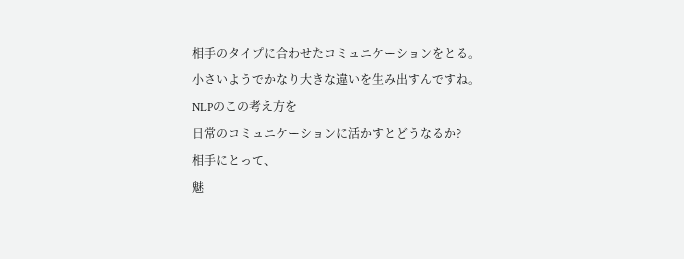相手のタイプに合わせたコミュニケーションをとる。
小さいようでかなり大きな違いを生み出すんですね。
NLPのこの考え方を
日常のコミュニケーションに活かすとどうなるか?
相手にとって、
魅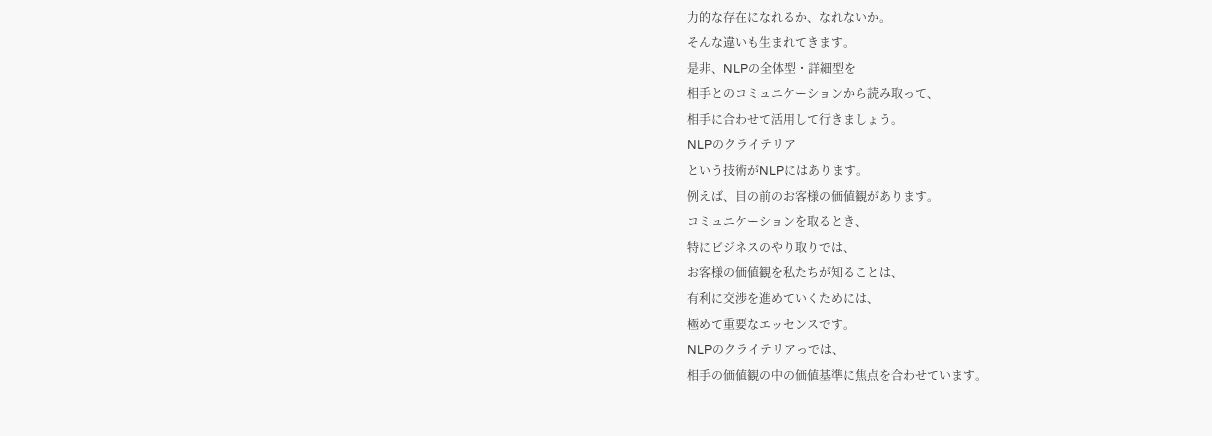力的な存在になれるか、なれないか。
そんな違いも生まれてきます。
是非、NLPの全体型・詳細型を
相手とのコミュニケーションから読み取って、
相手に合わせて活用して行きましょう。
NLPのクライテリア
という技術がNLPにはあります。
例えば、目の前のお客様の価値観があります。
コミュニケーションを取るとき、
特にビジネスのやり取りでは、
お客様の価値観を私たちが知ることは、
有利に交渉を進めていくためには、
極めて重要なエッセンスです。
NLPのクライテリアっでは、
相手の価値観の中の価値基準に焦点を合わせています。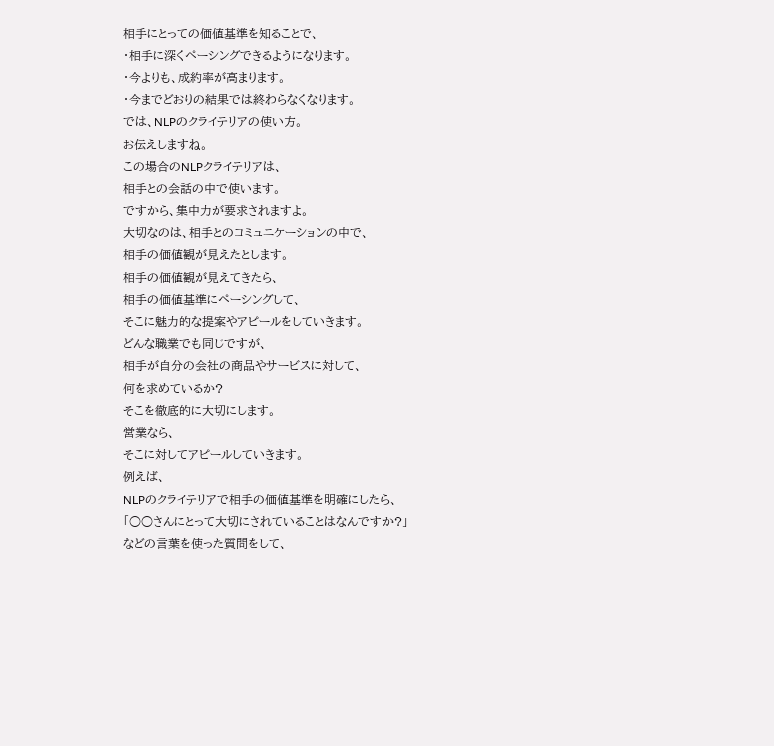相手にとっての価値基準を知ることで、
・相手に深くペーシングできるようになります。
・今よりも、成約率が高まります。
・今までどおりの結果では終わらなくなります。
では、NLPのクライテリアの使い方。
お伝えしますね。
この場合のNLPクライテリアは、
相手との会話の中で使います。
ですから、集中力が要求されますよ。
大切なのは、相手とのコミュニケーションの中で、
相手の価値観が見えたとします。
相手の価値観が見えてきたら、
相手の価値基準にペーシングして、
そこに魅力的な提案やアピールをしていきます。
どんな職業でも同じですが、
相手が自分の会社の商品やサービスに対して、
何を求めているか?
そこを徹底的に大切にします。
営業なら、
そこに対してアピールしていきます。
例えば、
NLPのクライテリアで相手の価値基準を明確にしたら、
「○○さんにとって大切にされていることはなんですか?」
などの言葉を使った質問をして、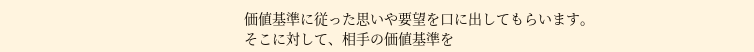価値基準に従った思いや要望を口に出してもらいます。
そこに対して、相手の価値基準を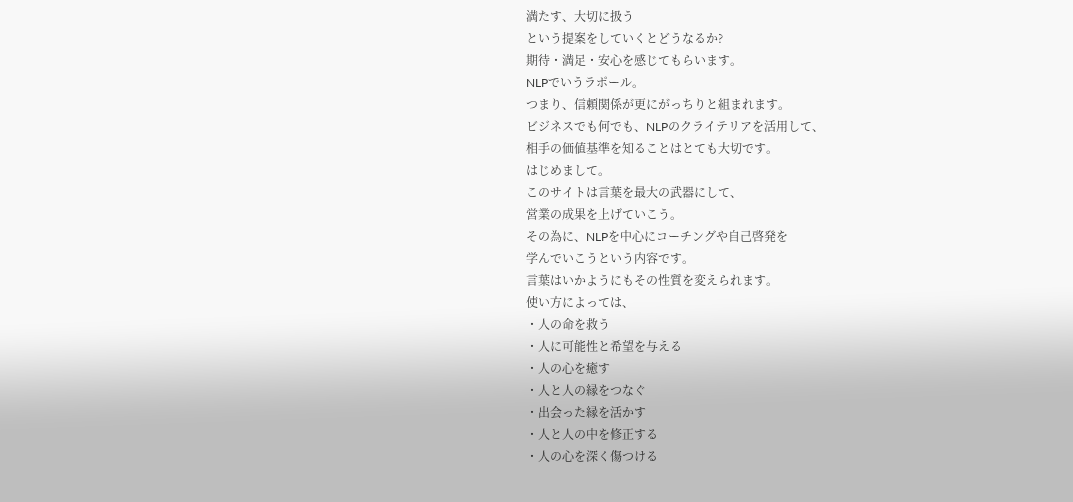満たす、大切に扱う
という提案をしていくとどうなるか?
期待・満足・安心を感じてもらいます。
NLPでいうラポール。
つまり、信頼関係が更にがっちりと組まれます。
ビジネスでも何でも、NLPのクライテリアを活用して、
相手の価値基準を知ることはとても大切です。
はじめまして。
このサイトは言葉を最大の武器にして、
営業の成果を上げていこう。
その為に、NLPを中心にコーチングや自己啓発を
学んでいこうという内容です。
言葉はいかようにもその性質を変えられます。
使い方によっては、
・人の命を救う
・人に可能性と希望を与える
・人の心を癒す
・人と人の縁をつなぐ
・出会った縁を活かす
・人と人の中を修正する
・人の心を深く傷つける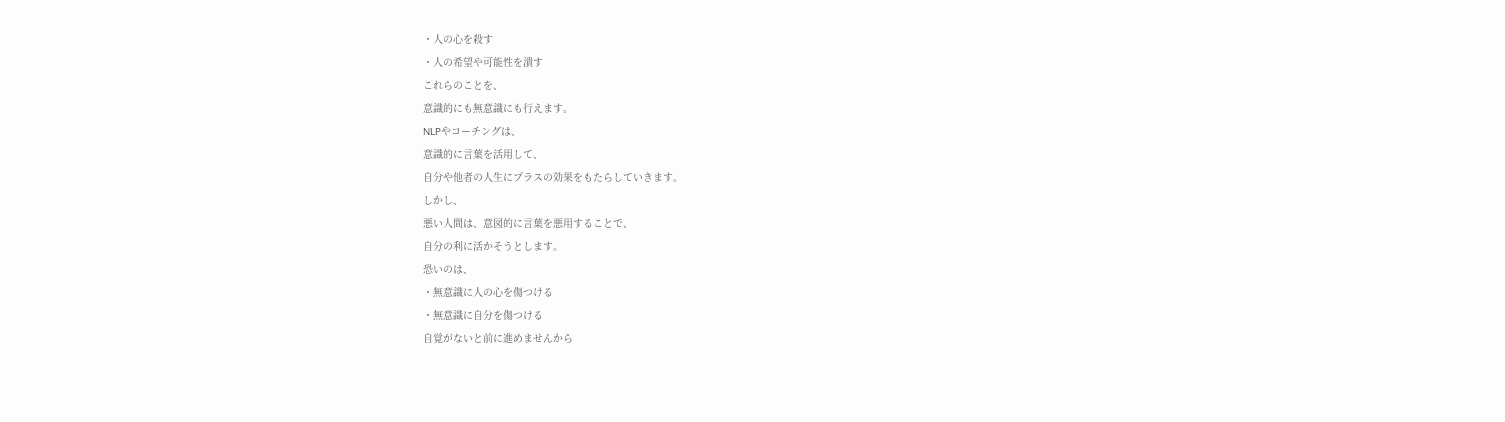・人の心を殺す
・人の希望や可能性を潰す
これらのことを、
意識的にも無意識にも行えます。
NLPやコーチングは、
意識的に言葉を活用して、
自分や他者の人生にプラスの効果をもたらしていきます。
しかし、
悪い人間は、意図的に言葉を悪用することで、
自分の利に活かそうとします。
恐いのは、
・無意識に人の心を傷つける
・無意識に自分を傷つける
自覚がないと前に進めませんから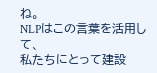ね。
NLPはこの言葉を活用して、
私たちにとって建設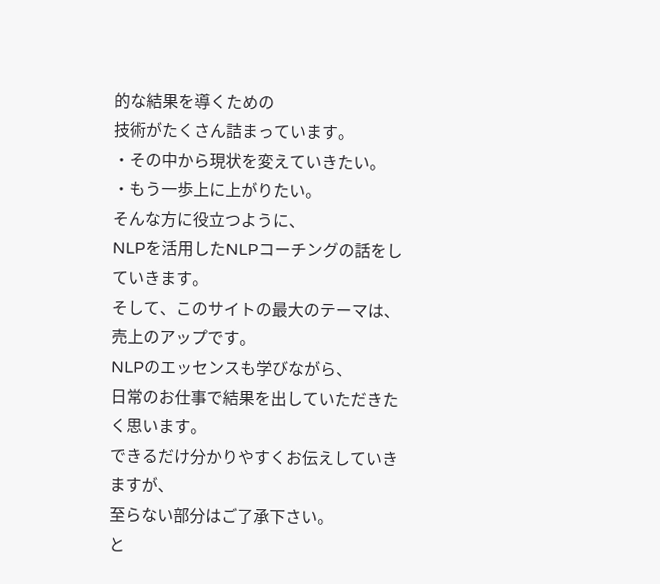的な結果を導くための
技術がたくさん詰まっています。
・その中から現状を変えていきたい。
・もう一歩上に上がりたい。
そんな方に役立つように、
NLPを活用したNLPコーチングの話をしていきます。
そして、このサイトの最大のテーマは、
売上のアップです。
NLPのエッセンスも学びながら、
日常のお仕事で結果を出していただきたく思います。
できるだけ分かりやすくお伝えしていきますが、
至らない部分はご了承下さい。
と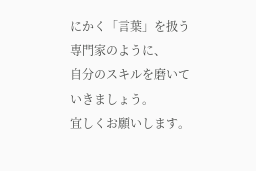にかく「言葉」を扱う専門家のように、
自分のスキルを磨いていきましょう。
宜しくお願いします。